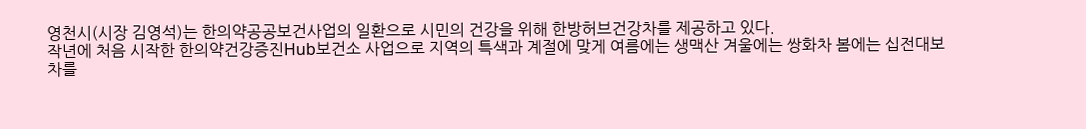영천시(시장 김영석)는 한의약공공보건사업의 일환으로 시민의 건강을 위해 한방허브건강차를 제공하고 있다.
작년에 처음 시작한 한의약건강증진Hub보건소 사업으로 지역의 특색과 계절에 맞게 여름에는 생맥산 겨울에는 쌍화차 봄에는 십전대보차를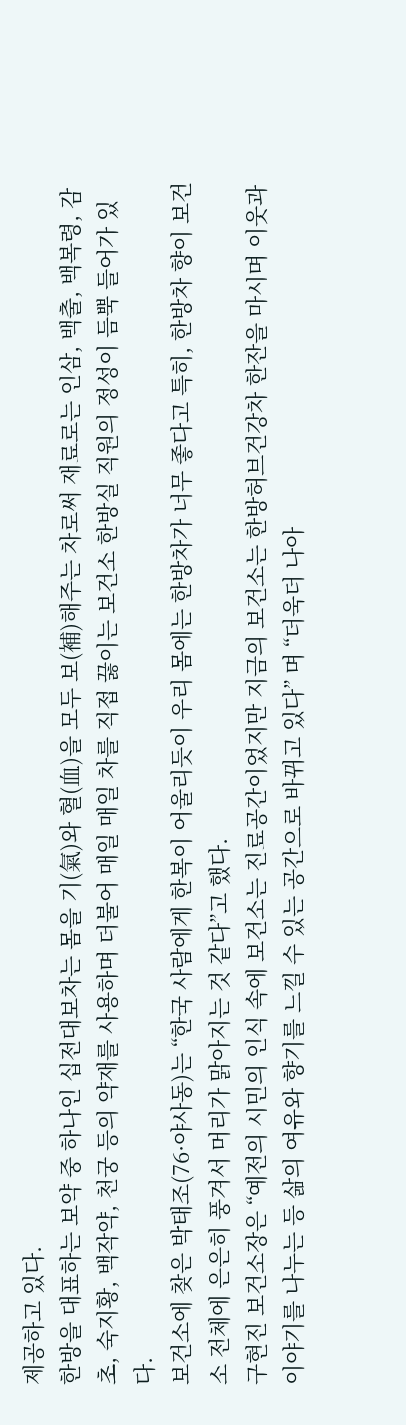제공하고 있다.
한방을 대표하는 보약 중 하나인 십전대보차는 몸을 기(氣)와 혈(血)을 모두 보(補)해주는 차로써 재료로는 인삼, 백출, 백복령, 감초, 숙지황, 백작약, 천궁 등의 약재를 사용하며 더불어 매일 매일 차를 직접 끓이는 보건소 한방실 직원의 정성이 듬뿍 들어가 있다.
보건소에 찾은 박태조(76·야사동)는 “한국 사람에게 한복이 어울리듯이 우리 몸에는 한방차가 너무 좋다고 특히, 한방차 향이 보건소 전체에 은은히 풍겨서 머리가 맑아지는 것 같다”고 했다.
구현진 보건소장은 “예전의 시민의 인식 속에 보건소는 진료공간이었지만 지금의 보건소는 한방허브건강차 한잔을 마시며 이웃과 이야기를 나누는 등 삶의 여유와 향기를 느낄 수 있는 공간으로 바뀌고 있다” 며 “더욱더 나아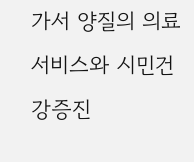가서 양질의 의료서비스와 시민건강증진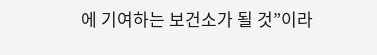에 기여하는 보건소가 될 것”이라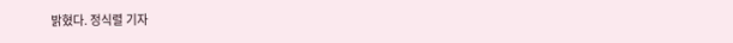밝혔다. 정식렬 기자